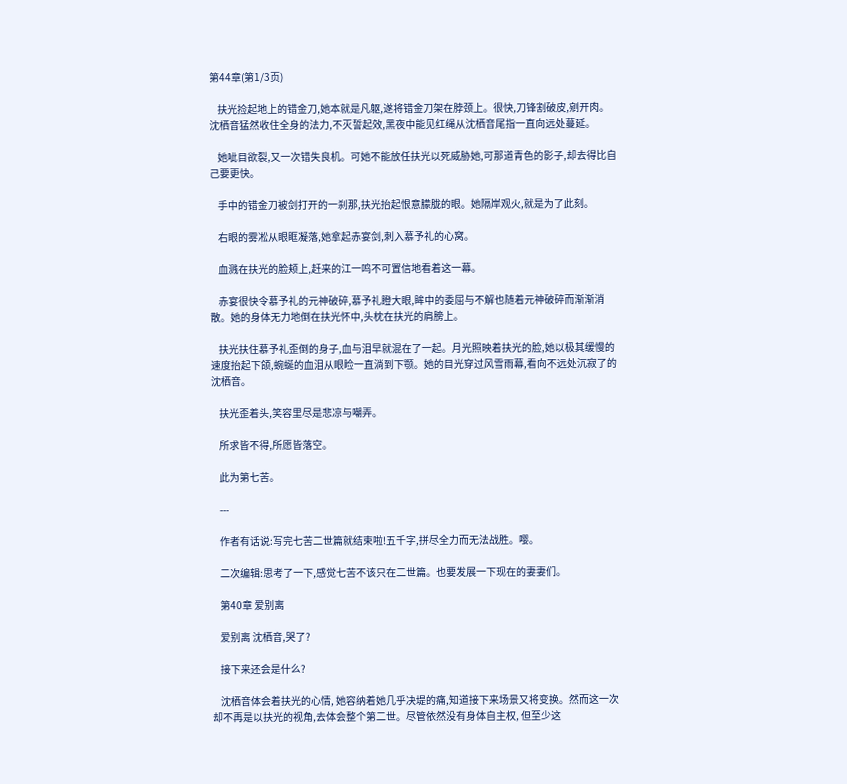第44章(第1/3页)

    扶光捡起地上的错金刀,她本就是凡躯,遂将错金刀架在脖颈上。很快,刀锋割破皮,剜开肉。沈栖音猛然收住全身的法力,不灭誓起效,黑夜中能见红绳从沈栖音尾指一直向远处蔓延。

    她呲目欲裂,又一次错失良机。可她不能放任扶光以死威胁她,可那道青色的影子,却去得比自己要更快。

    手中的错金刀被剑打开的一刹那,扶光抬起恨意朦胧的眼。她隔岸观火,就是为了此刻。

    右眼的雾凇从眼眶凝落,她拿起赤宴剑,刺入慕予礼的心窝。

    血溅在扶光的脸颊上,赶来的江一鸣不可置信地看着这一幕。

    赤宴很快令慕予礼的元神破碎,慕予礼瞪大眼,眸中的委屈与不解也随着元神破碎而渐渐消散。她的身体无力地倒在扶光怀中,头枕在扶光的肩膀上。

    扶光扶住慕予礼歪倒的身子,血与泪早就混在了一起。月光照映着扶光的脸,她以极其缓慢的速度抬起下颌,蜿蜒的血泪从眼睑一直淌到下颚。她的目光穿过风雪雨幕,看向不远处沉寂了的沈栖音。

    扶光歪着头,笑容里尽是悲凉与嘲弄。

    所求皆不得,所愿皆落空。

    此为第七苦。

    ---

    作者有话说:写完七苦二世篇就结束啦!五千字,拼尽全力而无法战胜。嘤。

    二次编辑:思考了一下,感觉七苦不该只在二世篇。也要发展一下现在的妻妻们。

    第40章 爱别离

    爱别离 沈栖音,哭了?

    接下来还会是什么?

    沈栖音体会着扶光的心情, 她容纳着她几乎决堤的痛,知道接下来场景又将变换。然而这一次却不再是以扶光的视角,去体会整个第二世。尽管依然没有身体自主权, 但至少这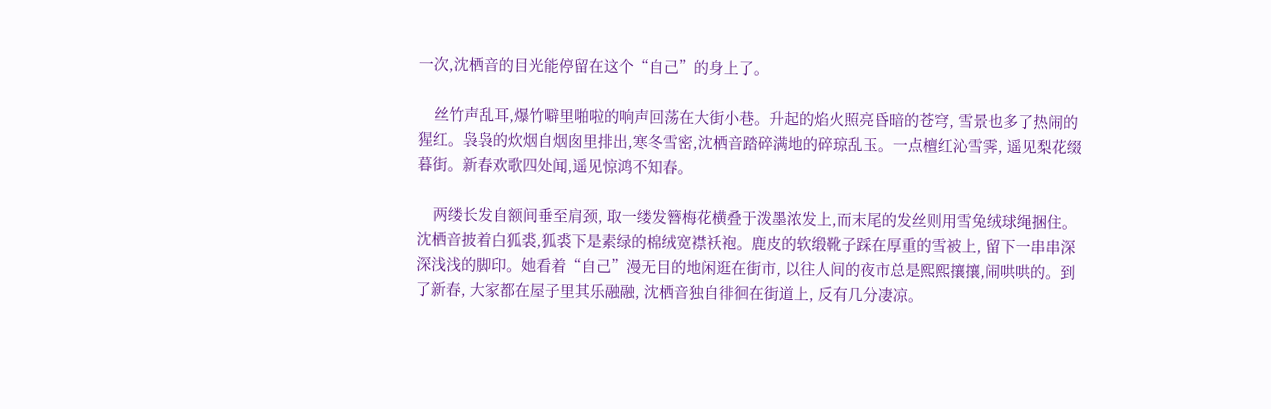一次,沈栖音的目光能停留在这个“自己”的身上了。

    丝竹声乱耳,爆竹噼里啪啦的响声回荡在大街小巷。升起的焰火照亮昏暗的苍穹, 雪景也多了热闹的猩红。袅袅的炊烟自烟囱里排出,寒冬雪密,沈栖音踏碎满地的碎琼乱玉。一点檀红沁雪霁, 遥见梨花缀暮街。新春欢歌四处闻,遥见惊鸿不知春。

    两缕长发自额间垂至肩颈, 取一缕发簪梅花横叠于泼墨浓发上,而末尾的发丝则用雪兔绒球绳捆住。沈栖音披着白狐裘,狐裘下是素绿的棉绒宽襟袄袍。鹿皮的软缎靴子踩在厚重的雪被上, 留下一串串深深浅浅的脚印。她看着“自己”漫无目的地闲逛在街市, 以往人间的夜市总是熙熙攘攘,闹哄哄的。到了新春, 大家都在屋子里其乐融融, 沈栖音独自徘徊在街道上, 反有几分凄凉。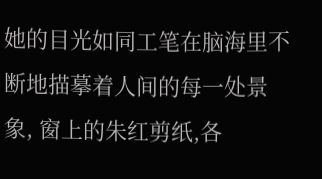她的目光如同工笔在脑海里不断地描摹着人间的每一处景象, 窗上的朱红剪纸,各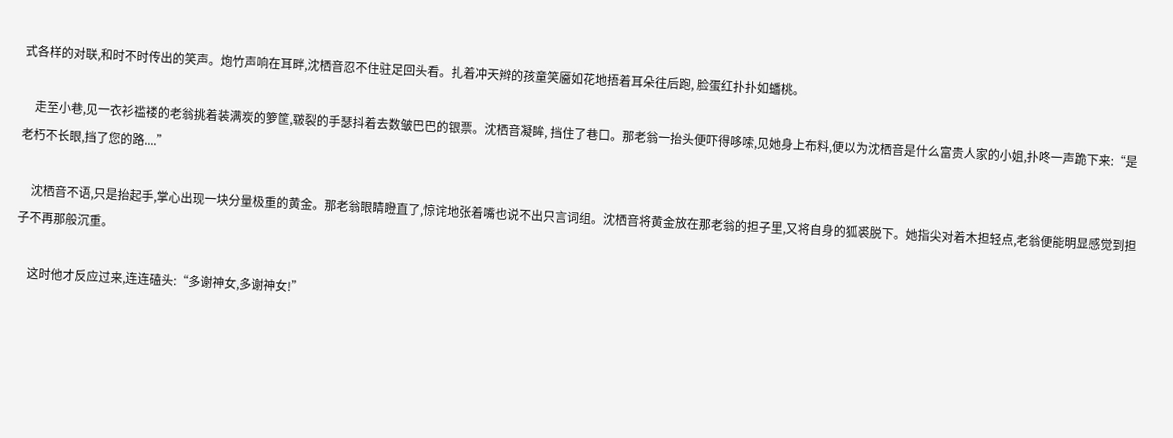式各样的对联,和时不时传出的笑声。炮竹声响在耳畔,沈栖音忍不住驻足回头看。扎着冲天辫的孩童笑靥如花地捂着耳朵往后跑, 脸蛋红扑扑如蟠桃。

    走至小巷,见一衣衫褴褛的老翁挑着装满炭的箩筐,皲裂的手瑟抖着去数皱巴巴的银票。沈栖音凝眸, 挡住了巷口。那老翁一抬头便吓得哆嗦,见她身上布料,便以为沈栖音是什么富贵人家的小姐,扑咚一声跪下来:“是老朽不长眼,挡了您的路....”

    沈栖音不语,只是抬起手,掌心出现一块分量极重的黄金。那老翁眼睛瞪直了,惊诧地张着嘴也说不出只言词组。沈栖音将黄金放在那老翁的担子里,又将自身的狐裘脱下。她指尖对着木担轻点,老翁便能明显感觉到担子不再那般沉重。

    这时他才反应过来,连连磕头:“多谢神女,多谢神女!”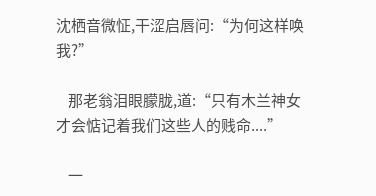沈栖音微怔,干涩启唇问:“为何这样唤我?”

    那老翁泪眼朦胧,道:“只有木兰神女才会惦记着我们这些人的贱命....”

    一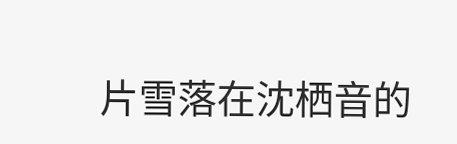片雪落在沈栖音的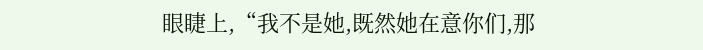眼睫上,“我不是她,既然她在意你们,那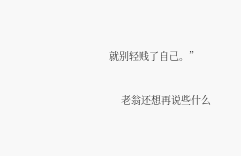就别轻贱了自己。”

    老翁还想再说些什么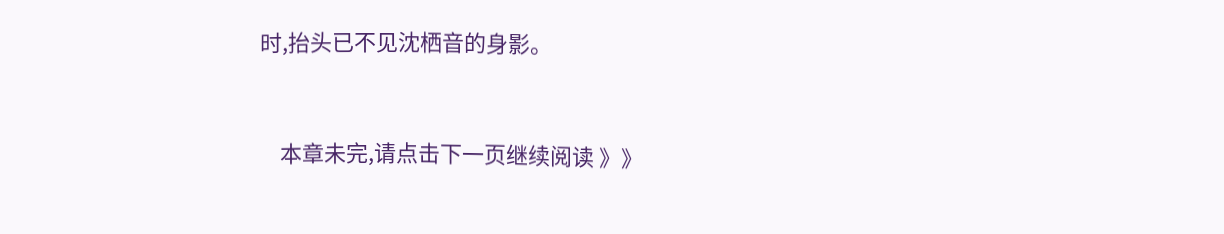时,抬头已不见沈栖音的身影。


    本章未完,请点击下一页继续阅读 》》